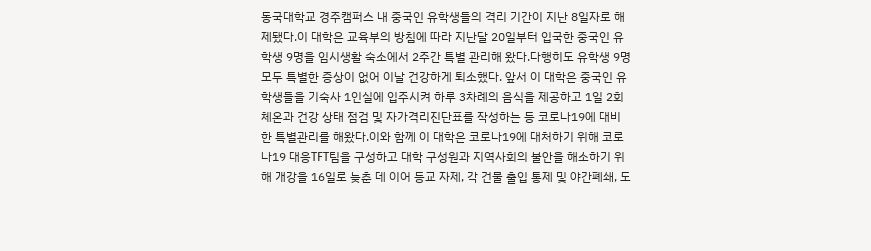동국대학교 경주캠퍼스 내 중국인 유학생들의 격리 기간이 지난 8일자로 해제됐다.이 대학은 교육부의 방침에 따라 지난달 20일부터 입국한 중국인 유학생 9명을 임시생활 숙소에서 2주간 특별 관리해 왔다.다행히도 유학생 9명 모두 특별한 증상이 없어 이날 건강하게 퇴소했다. 앞서 이 대학은 중국인 유학생들을 기숙사 1인실에 입주시켜 하루 3차례의 음식을 제공하고 1일 2회 체온과 건강 상태 점검 및 자가격리진단표를 작성하는 등 코로나19에 대비한 특별관리를 해왔다.이와 함께 이 대학은 코로나19에 대처하기 위해 코로나19 대응TFT팀을 구성하고 대학 구성원과 지역사회의 불안을 해소하기 위해 개강을 16일로 늦춘 데 이어 등교 자제, 각 건물 출입 통제 및 야간폐쇄, 도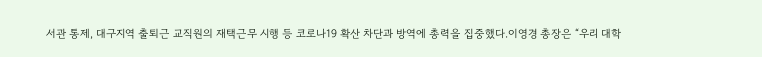서관 통제, 대구지역 출퇴근 교직원의 재택근무 시행 등 코로나19 확산 차단과 방역에 총력을 집중했다.이영경 총장은 “우리 대학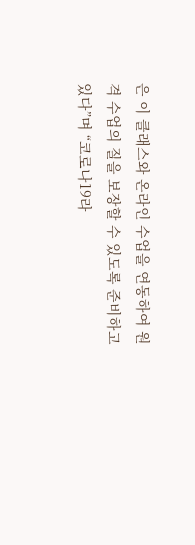은 이 클래스와 온라인 수업을 연동하여 원격 수업의 질을 보장할 수 있도록 준비하고 있다”며 “코로나19라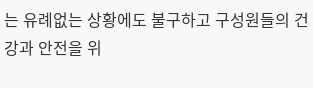는 유례없는 상황에도 불구하고 구성원들의 건강과 안전을 위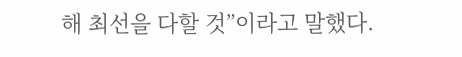해 최선을 다할 것”이라고 말했다.